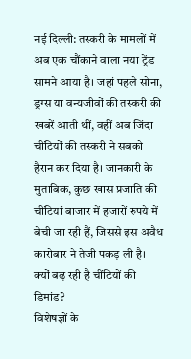नई दिल्ली: तस्करी के मामलों में अब एक चौंकाने वाला नया ट्रेंड सामने आया है। जहां पहले सोना, ड्रग्स या वन्यजीवों की तस्करी की खबरें आती थीं, वहीं अब जिंदा चींटियों की तस्करी ने सबको हैरान कर दिया है। जानकारी के मुताबिक, कुछ खास प्रजाति की चींटियां बाजार में हजारों रुपये में बेची जा रही हैं, जिससे इस अवैध कारोबार ने तेजी पकड़ ली है।
क्यों बढ़ रही है चींटियों की डिमांड?
विशेषज्ञों के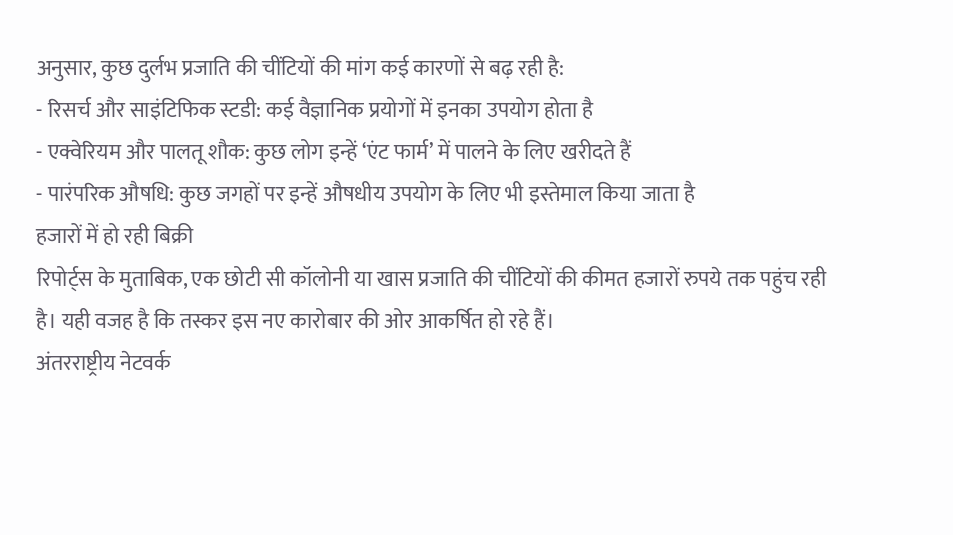अनुसार, कुछ दुर्लभ प्रजाति की चींटियों की मांग कई कारणों से बढ़ रही है:
- रिसर्च और साइंटिफिक स्टडी: कई वैज्ञानिक प्रयोगों में इनका उपयोग होता है
- एक्वेरियम और पालतू शौक: कुछ लोग इन्हें ‘एंट फार्म’ में पालने के लिए खरीदते हैं
- पारंपरिक औषधि: कुछ जगहों पर इन्हें औषधीय उपयोग के लिए भी इस्तेमाल किया जाता है
हजारों में हो रही बिक्री
रिपोर्ट्स के मुताबिक, एक छोटी सी कॉलोनी या खास प्रजाति की चींटियों की कीमत हजारों रुपये तक पहुंच रही है। यही वजह है कि तस्कर इस नए कारोबार की ओर आकर्षित हो रहे हैं।
अंतरराष्ट्रीय नेटवर्क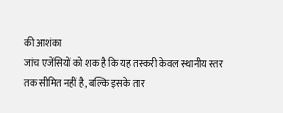की आशंका
जांच एजेंसियों को शक है कि यह तस्करी केवल स्थानीय स्तर तक सीमित नहीं है, बल्कि इसके तार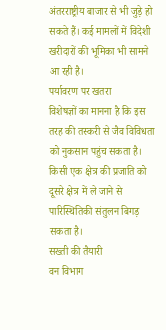अंतरराष्ट्रीय बाजार से भी जुड़े हो सकते हैं। कई मामलों में विदेशी खरीदारों की भूमिका भी सामने आ रही है।
पर्यावरण पर खतरा
विशेषज्ञों का मानना है कि इस तरह की तस्करी से जैव विविधता को नुकसान पहुंच सकता है। किसी एक क्षेत्र की प्रजाति को दूसरे क्षेत्र में ले जाने से पारिस्थितिकी संतुलन बिगड़ सकता है।
सख्ती की तैयारी
वन विभाग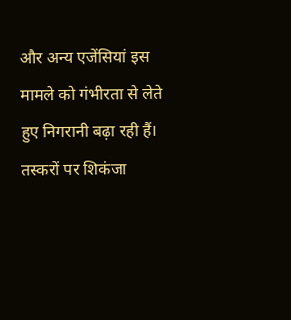और अन्य एजेंसियां इस मामले को गंभीरता से लेते हुए निगरानी बढ़ा रही हैं। तस्करों पर शिकंजा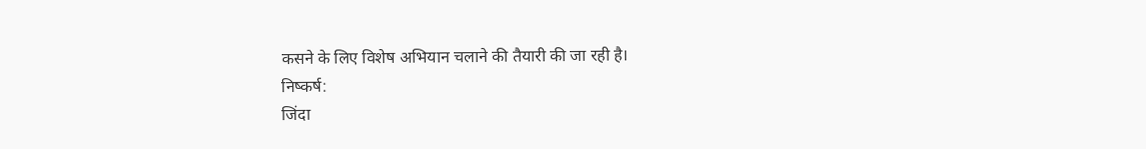कसने के लिए विशेष अभियान चलाने की तैयारी की जा रही है।
निष्कर्ष:
जिंदा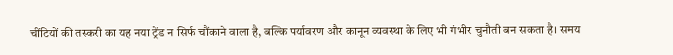चींटियों की तस्करी का यह नया ट्रेंड न सिर्फ चौंकाने वाला है, बल्कि पर्यावरण और कानून व्यवस्था के लिए भी गंभीर चुनौती बन सकता है। समय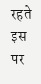रहते इस पर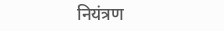नियंत्रण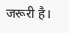जरूरी है।